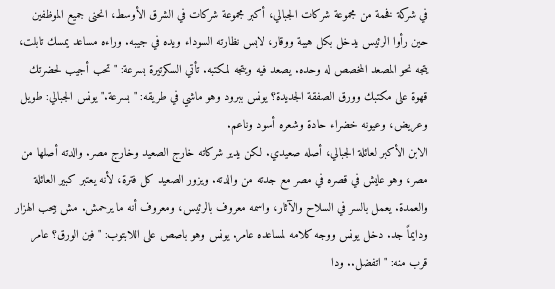في شركة فخمة من مجموعة شركات الجبالي، أكبر مجموعة شركات في الشرق الأوسط، انحنى جميع الموظفين حين رأوا الرئيس يدخل بكل هيبة ووقار، لابس نظارته السوداء ويده في جيبه. وراءه مساعد يمسك تابلت، يتجه نحو المصعد المخصص له وحده. يصعد فيه ويتجه لمكتبه. تأتي السكرتيرة بسرعة: "تحب أجيب لحضرتك قهوة على مكتبك وورق الصفقة الجديدة؟ يونس ببرود وهو ماشي في طريقه: "بسرعة." يونس الجبالي: طويل وعريض، وعيونه خضراء حادة وشعره أسود وناعم.
الابن الأكبر لعائلة الجبالي، أصله صعيدي. لكن يدير شركاته خارج الصعيد وخارج مصر. والدته أصلها من مصر، وهو عايش في قصره في مصر مع جدته من والدته. ويزور الصعيد كل فترة، لأنه يعتبر كبير العائلة والعمدة. يعمل بالسر في السلاح والآثار، واسمه معروف بالرئيس، ومعروف أنه ما يرحمش. مش بيحب الهزار ودايماً جد. دخل يونس ووجه كلامه لمساعده عامر. يونس وهو باصص على اللابتوب: "فين الورق؟ عامر قرب منه: "اتفضل.. ودا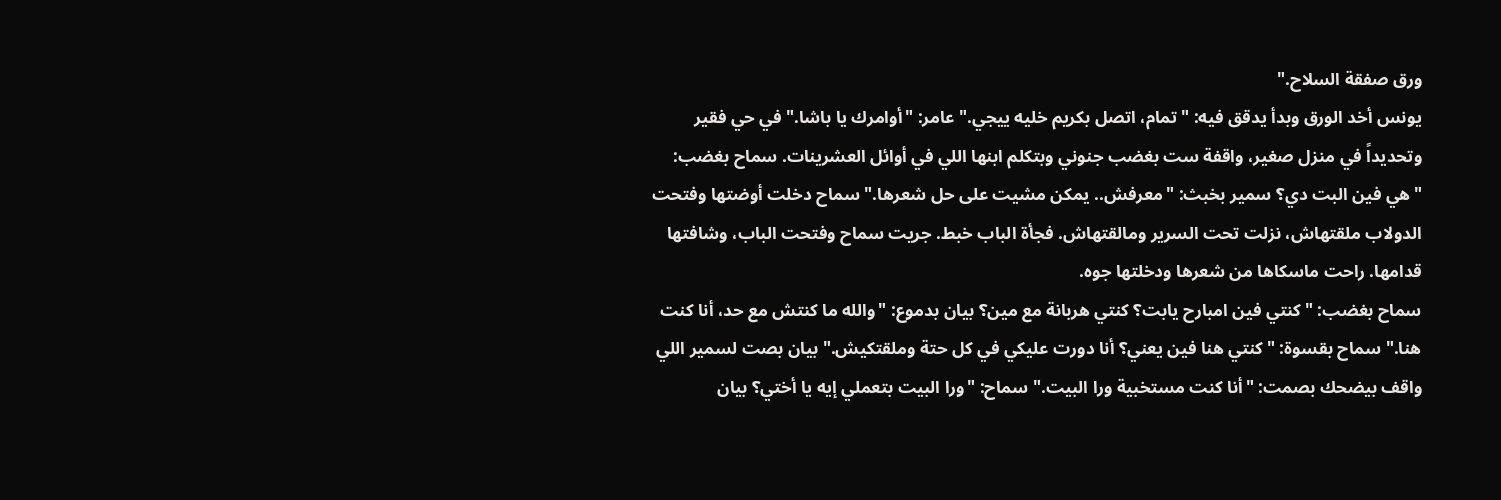ورق صفقة السلاح."
يونس أخد الورق وبدأ يدقق فيه: "تمام، اتصل بكريم خليه ييجي." عامر: "أوامرك يا باشا." في حي فقير وتحديداً في منزل صغير، واقفة ست بغضب جنوني وبتكلم ابنها اللي في أوائل العشرينات. سماح بغضب: "هي فين البت دي؟ سمير بخبث: "معرفش.. يمكن مشيت على حل شعرها." سماح دخلت أوضتها وفتحت الدولاب ملقتهاش، نزلت تحت السرير ومالقتهاش. فجأة الباب خبط. جريت سماح وفتحت الباب، وشافتها قدامها. راحت ماسكاها من شعرها ودخلتها جوه.
سماح بغضب: "كنتي فين امبارح يابت؟ كنتي هربانة مع مين؟ بيان بدموع: "والله ما كنتش مع حد، أنا كنت هنا." سماح بقسوة: "كنتي هنا فين يعني؟ أنا دورت عليكي في كل حتة وملقتكيش." بيان بصت لسمير اللي واقف بيضحك بصمت: "أنا كنت مستخبية ورا البيت." سماح: "ورا البيت بتعملي إيه يا أختي؟ بيان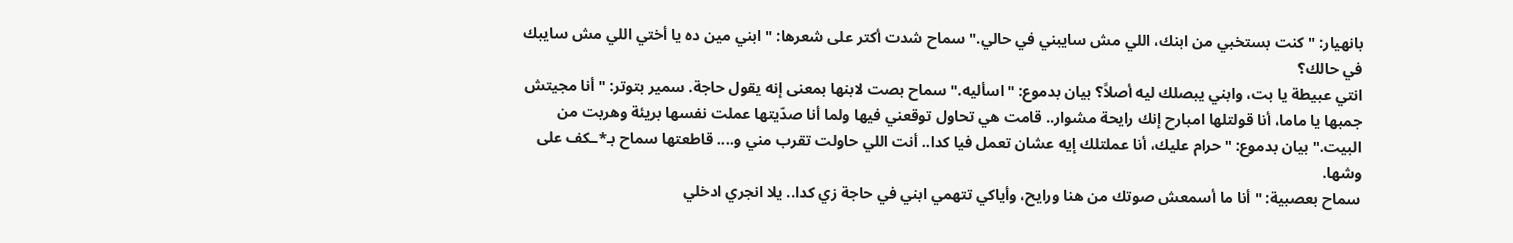بانهيار: "كنت بستخبي من ابنك، اللي مش سايبني في حالي." سماح شدت أكتر على شعرها: "ابني مين ده يا أختي اللي مش سايبك في حالك؟
انتي عبيطة يا بت، وابني يبصلك ليه أصلاً؟ بيان بدموع: "اسأليه." سماح بصت لابنها بمعنى إنه يقول حاجة. سمير بتوتر: "أنا مجيتش جمبها يا ماما، أنا قولتلها امبارح إنك رايحة مشوار.. قامت هي تحاول توقعني فيها ولما أنا صدّيتها عملت نفسها بريئة وهربت من البيت." بيان بدموع: "حرام عليك، أنا عملتلك إيه عشان تعمل فيا كدا.. أنت اللي حاولت تقرب مني و.... قاطعتها سماح بـ*ـكف على وشها.
سماح بعصبية: "أنا ما أسمعش صوتك من هنا ورايح، وأياكي تتهمي ابني في حاجة زي كدا.. يلا انجري ادخلي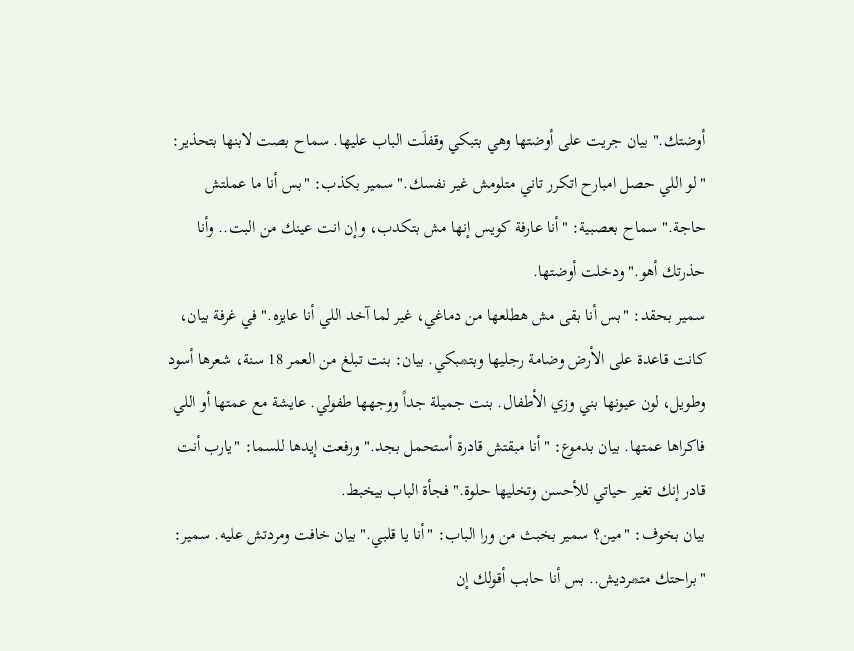أوضتك." بيان جريت على أوضتها وهي بتبكي وقفلَت الباب عليها. سماح بصت لابنها بتحذير: "لو اللي حصل امبارح اتكرر تاني متلومش غير نفسك." سمير بكذب: "بس أنا ما عملتش حاجة." سماح بعصبية: "أنا عارفة كويس إنها مش بتكدب، وإن انت عينك من البت.. وأنا حذرتك أهو." ودخلت أوضتها.
سمير بحقد: "بس أنا بقى مش هطلعها من دماغي، غير لما آخد اللي أنا عايزه." في غرفة بيان، كانت قاعدة على الأرض وضامة رجليها وبتـ*ـبكي. بيان: بنت تبلغ من العمر 18 سنة، شعرها أسود وطويل، لون عيونها بني وزي الأطفال. بنت جميلة جداً ووجهها طفولي. عايشة مع عمتها أو اللي فاكراها عمتها. بيان بدموع: "أنا مبقتش قادرة أستحمل بجد." ورفعت إيدها للسما: "يارب أنت قادر إنك تغير حياتي للأحسن وتخليها حلوة." فجأة الباب بيخبط.
بيان بخوف: "مين؟ سمير بخبث من ورا الباب: "أنا يا قلبي." بيان خافت ومردتش عليه. سمير: "براحتك متـ*ـرديش.. بس أنا حابب أقولك إن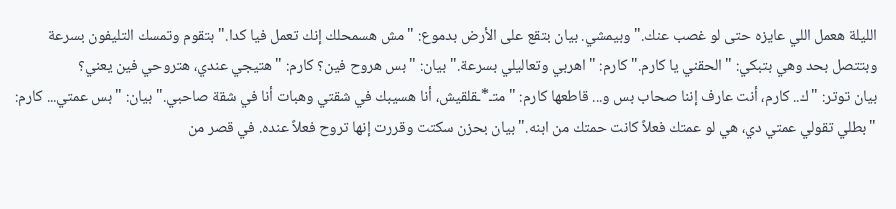الليلة هعمل اللي عايزه حتى لو غصب عنك." وبيمشي. بيان بتقع على الأرض بدموع: "مش هسمحلك إنك تعمل فيا كدا." بتقوم وتمسك التليفون بسرعة وبتتصل بحد وهي بتبكي: "الحقني يا كارم." كارم: "اهربي وتعاليلي بسرعة." بيان: "بس هروح فين؟ كارم: "هتيجي عندي، هتروحي فين يعني؟
بيان توتر: "ك.. كارم، أنت عارف إننا صحاب بس و... قاطعها كارم: "متـ*ـقلقيش، أنا هسيبك في شقتي وهبات أنا في شقة صاحبي." بيان: "بس عمتي... كارم: "بطلي تقولي عمتي دي، هي لو عمتك فعلاً كانت حمتك من ابنه." بيان بحزن سكتت وقررت إنها تروح فعلاً عنده. في قصر من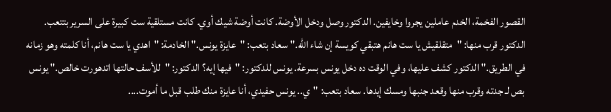القصور الفخمة، الخدم عاملين يجروا وخايفين. الدكتور وصل ودخل الأوضة. كانت أوضة شيك أوي. كانت مستلقية ست كبيرة على السرير بتتعب.
الدكتور قرب منها: "متقلقيش يا ست هانم هتبقي كويسة إن شاء الله." سعاد بتعب: "عايزة يونس." الخادمة: "اهدي يا ست هانم، أنا كلمته وهو زمانه في الطريق." الدكتور كشف عليها، وفي الوقت ده دخل يونس بسرعة. يونس للدكتور: "فيها إيه؟ الدكتور: "للأسف حالتها اتدهورت خالص." يونس بص لـ جدته وقرب منها وقعد جنبها ومسك إيدها. سعاد بتعب: "ي.. يونس حفيدي، أنا عايزة منك طلب قبل ما أموت....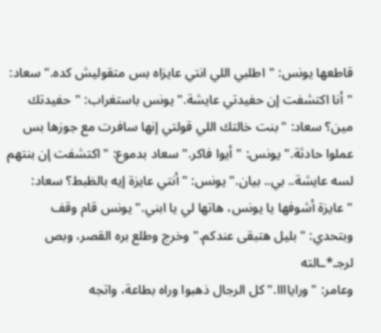قاطعها يونس: "اطلبي اللي انتي عايزاه بس متقوليش كده." سعاد: "أنا اكتشفت إن حفيدتي عايشة." يونس باستغراب: "حفيدتك مين؟ سعاد: "بنت خالتك اللي قولتي إنها سافرت مع جوزها بس عملوا حادثة." يونس: "أيوا فاكر." سعاد بدموع: "اكتشفت إن بنتهم لسه عايشة.. بي.. بيان." يونس: "أنتي عايزة إيه بالظبط؟ سعاد: "عايزة أشوفها يا يونس، هاتها لي يا ابني." يونس قام وقف وبتحدي: "بليل هتبقى عندكم." وخرج وطلع بره القصر، وبص لرجـ*ـالته
وعامر: "وراياااا." كل الرجال ذهبوا وراه بطاعة، واتجه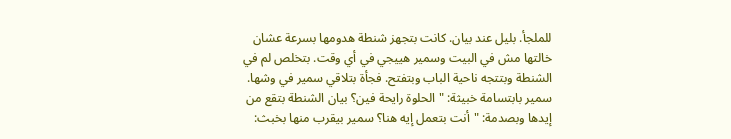للملجأ. بليل عند بيان. كانت بتجهز شنطة هدومها بسرعة عشان خالتها مش في البيت وسمير هييجي في أي وقت. بتخلص لم في الشنطة وبتتجه ناحية الباب وبتفتح. فجأة بتلاقي سمير في وشها. سمير بابتسامة خبيثة: "الحلوة رايحة فين؟ بيان الشنطة بتقع من إيدها وبصدمة: "أنت بتعمل إيه هنا؟ سمير بيقرب منها بخبث: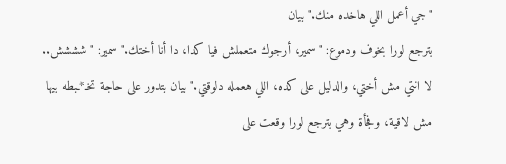"جي أعمل اللي هاخده منك." بيان
بترجع لورا بخوف ودموع: "سمير، أرجوك متعملش فيا كدا، دا أنا أختك." سمير: "شششش.. لا انتي مش أختي، والدليل على كده، اللي هعمله دلوقتي." بيان بتدور على حاجة تخـ*ـبطه بيها مش لاقية، وفجأة وهي بترجع لورا وقعت على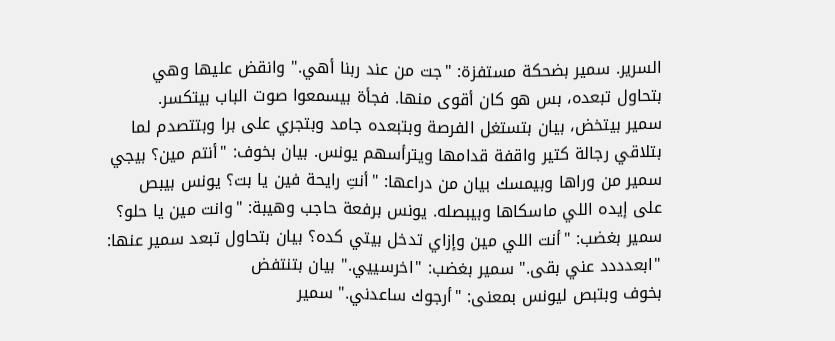السرير. سمير بضحكة مستفزة: "جت من عند ربنا أهي." وانقض عليها وهي بتحاول تبعده، بس هو كان أقوى منها. فجأة بيسمعوا صوت الباب بيتكسر.
سمير بيتخض، بيان بتستغل الفرصة وبتبعده جامد وبتجري على برا وبتتصدم لما بتلاقي رجالة كتير واقفة قدامها ويترأسهم يونس. بيان بخوف: "أنتم مين؟ بيجي سمير من وراها وبيمسك بيان من دراعها: "أنتِ رايحة فين يا بت؟ يونس بيبص على إيده اللي ماسكاها وبيبصله. يونس برفعة حاجب وهيبة: "وانت مين يا حلو؟ سمير بغضب: "أنت اللي مين وإزاي تدخل بيتي كده؟ بيان بتحاول تبعد سمير عنها: "ابعدددد عني بقى." سمير بغضب: "اخرسييي." بيان بتنتفض
بخوف وبتبص ليونس بمعنى: "أرجوك ساعدني." سمير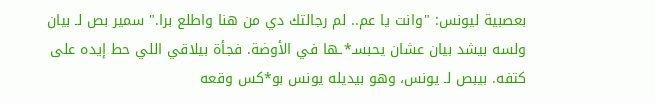بعصبية ليونس: "وانت يا عم.. لم رجالتك دي من هنا واطلع برا." سمير بص لـ بيان ولسه بيشد بيان عشان يحبسـ*ـها في الأوضة. فجأة بيلاقي اللي حط إيده على كتفه. بيبص لـ يونس، وهو بيديله يونس بو*كس وقعه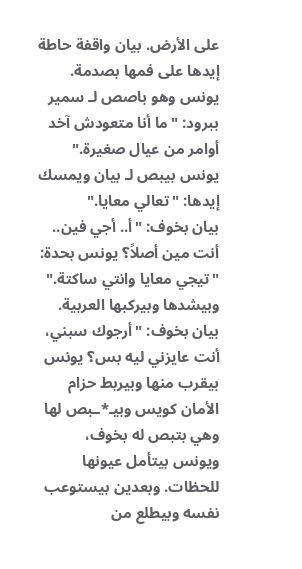على الأرض. بيان واقفة حاطة إيدها على فمها بصدمة. يونس وهو باصص لـ سمير ببرود: "ما أنا متعودش آخد أوامر من عيال صغيرة." يونس بيبص لـ بيان ويمسك إيدها: "تعالي معايا."
بيان بخوف: "أ.. أجي فين.. أنت مين أصلاً؟ يونس بحدة: "تيجي معايا وانتي ساكتة." وبيشدها وبيركبها العربية. بيان بخوف: "أرجوك سبني، أنت عايزني ليه بس؟ يونس بيقرب منها وبيربط حزام الأمان كويس وبيـ*ـبص لها وهي بتبص له بخوف، ويونس بيتأمل عيونها للحظات. وبعدين بيستوعب نفسه وبيطلع من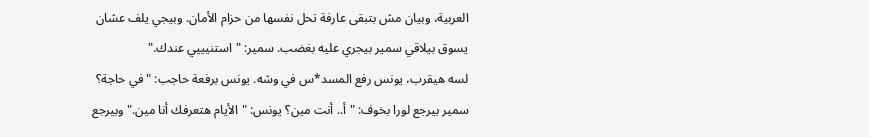العربية، وبيان مش بتبقى عارفة تحل نفسها من حزام الأمان. وبيجي يلف عشان يسوق بيلاقي سمير بيجري عليه بغضب. سمير: "استنيييي عندك."
لسه هيقرب، يونس رفع المسد*س في وشه. يونس برفعة حاجب: "في حاجة؟ سمير بيرجع لورا بخوف: "أ.. أنت مين؟ يونس: "الأيام هتعرفك أنا مين." وبيرجع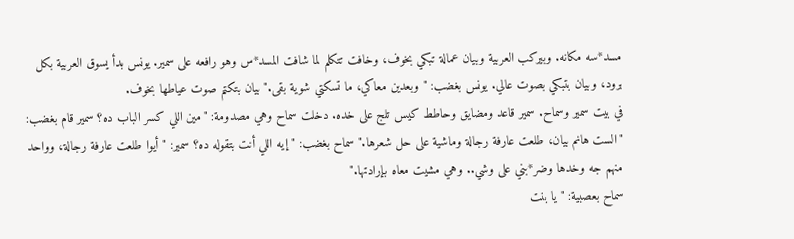مسد*سه مكانه. وبيركب العربية وبيان عمالة تبكي بخوف، وخافت تتكلم لما شافت المسد*س وهو رافعه على سمير. يونس بدأ يسوق العربية بكل برود، وبيان بتبكي بصوت عالي. يونس بغضب: "وبعدين معاكي، ما تسكتي شوية بقى." بيان بتكتم صوت عياطها بخوف.
في بيت سمير وسماح. سمير قاعد ومضايق وحاطط كيس تلج على خده. دخلت سماح وهي مصدومة: "مين اللي كسر الباب ده؟ سمير قام بغضب: "الست هانم بيان، طلعت عارفة رجالة وماشية على حل شعرها." سماح بغضب: "إيه اللي أنت بتقوله ده؟ سمير: "أيوا طلعت عارفة رجالة، وواحد منهم جه وخدها وضر*بني على وشي.. وهي مشيت معاه بإرادتها."
سماح بعصبية: "يا بنت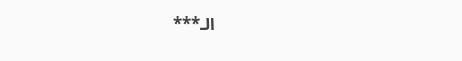الـ***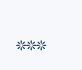***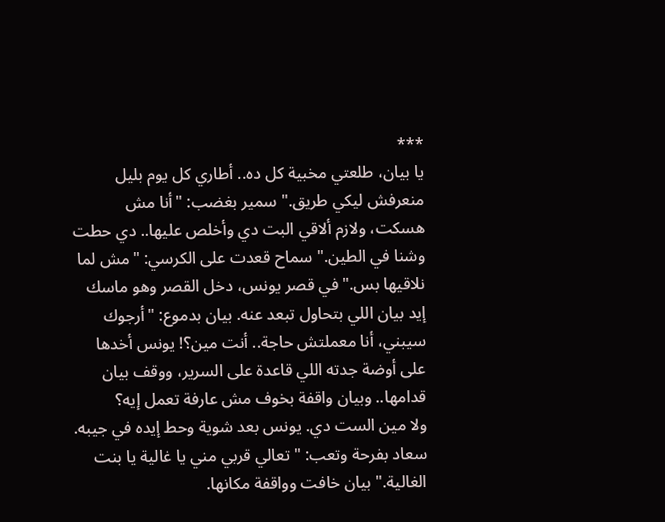***
يا بيان، طلعتي مخبية كل ده.. أطاري كل يوم بليل منعرفش ليكي طريق." سمير بغضب: "أنا مش هسكت، ولازم ألاقي البت دي وأخلص عليها.. دي حطت وشنا في الطين." سماح قعدت على الكرسي: "مش لما نلاقيها بس." في قصر يونس، دخل القصر وهو ماسك إيد بيان اللي بتحاول تبعد عنه. بيان بدموع: "أرجوك سيبني، أنا معملتش حاجة.. أنت مين؟! يونس أخدها على أوضة جدته اللي قاعدة على السرير، ووقف بيان قدامها.. وبيان واقفة بخوف مش عارفة تعمل إيه؟
ولا مين الست دي. يونس بعد شوية وحط إيده في جيبه. سعاد بفرحة وتعب: "تعالي قربي مني يا غالية يا بنت الغالية." بيان خافت وواقفة مكانها.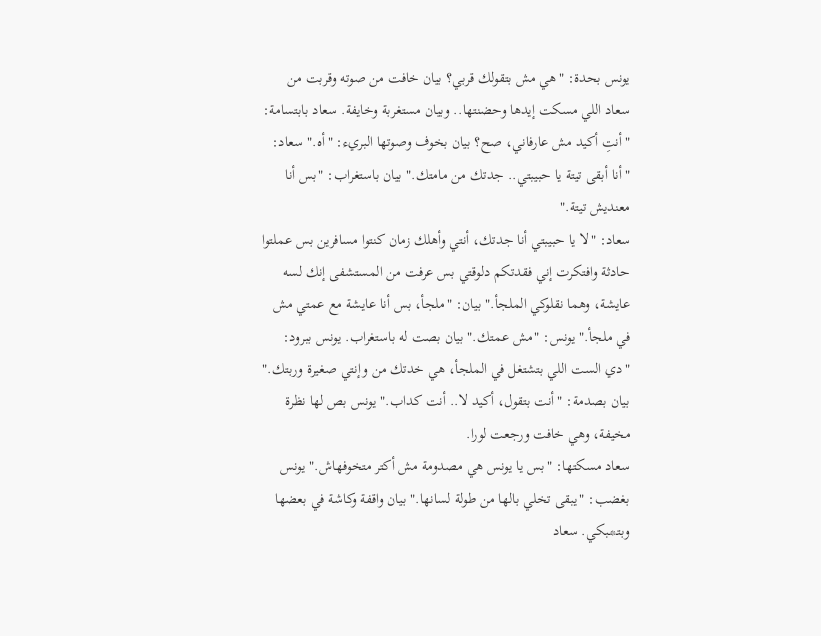يونس بحدة: "هي مش بتقولك قربي؟ بيان خافت من صوته وقربت من سعاد اللي مسكت إيدها وحضنتها.. وبيان مستغربة وخايفة. سعاد بابتسامة: "أنتِ أكيد مش عارفاني، صح؟ بيان بخوف وصوتها البريء: "أه." سعاد: "أنا أبقى تيتة يا حبيبتي.. جدتك من مامتك." بيان باستغراب: "بس أنا معنديش تيتة."
سعاد: "لا يا حبيبتي أنا جدتك، أنتي وأهلك زمان كنتوا مسافرين بس عملتوا حادثة وافتكرت إني فقدتكم دلوقتي بس عرفت من المستشفى إنك لسه عايشة، وهما نقلوكي الملجأ." بيان: "ملجأ، بس أنا عايشة مع عمتي مش في ملجأ." يونس: "مش عمتك." بيان بصت له باستغراب. يونس ببرود: "دي الست اللي بتشتغل في الملجأ، هي خدتك من وإنتي صغيرة وربتك." بيان بصدمة: "أنت بتقول، أكيد لا.. أنت كداب." يونس بص لها نظرة مخيفة، وهي خافت ورجعت لورا.
سعاد مسكتها: "بس يا يونس هي مصدومة مش أكتر متخوفهاش." يونس بغضب: "يبقى تخلي بالها من طولة لسانها." بيان واقفة وكاشة في بعضها وبتـ*ـبكي. سعاد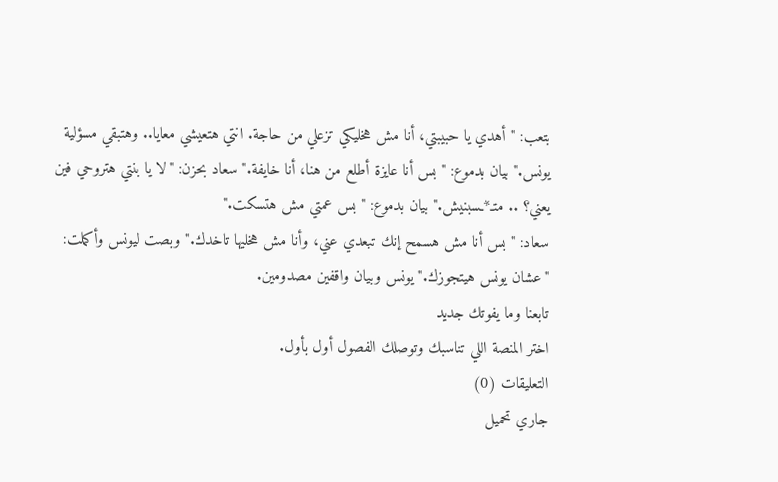بتعب: "أهدي يا حبيبتي، أنا مش هخليكي تزعلي من حاجة. انتي هتعيشي معايا.. وهتبقي مسؤلية يونس." بيان بدموع: "بس أنا عايزة أطلع من هنا، أنا خايفة." سعاد بحزن: "لا يا بنتي هتروحي فين يعني؟ .. متـ*ـسبنيش." بيان بدموع: "بس عمتي مش هتسكت."
سعاد: "بس أنا مش هسمح إنك تبعدي عني، وأنا مش هخليها تاخدك." وبصت ليونس وأكملت: "عشان يونس هيتجوزك." يونس وبيان واقفين مصدومين.
تابعنا وما يفوتك جديد
اختر المنصة اللي تناسبك وتوصلك الفصول أول بأول.
التعليقات (0)
جاري تحميل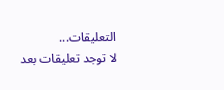التعليقات...
لا توجد تعليقات بعد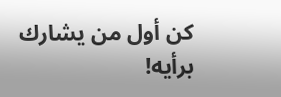كن أول من يشارك برأيه!